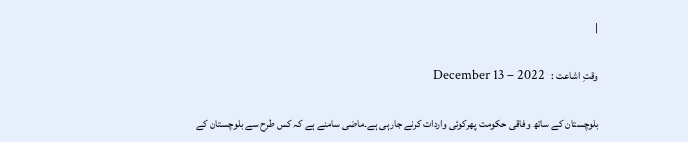|

وقتِ اشاعت :   December 13 – 2022

بلوچستان کے ساتھ وفاقی حکومت پھرکوئی واردات کرنے جارہی ہے۔ماضی سامنے ہے کہ کس طرح سے بلوچستان کے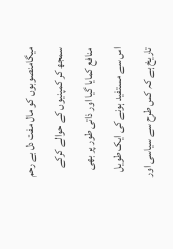میگامنصوبوں کو مال مفت دل بے رحم سمجھ کر کمپنیوں کے حوالے کرکے منافع کمایا گیا اور ذاتی طور پر بھی اس سے مستفید ہونے کی ایک طویل تاریخ ہے کہ کس طرح سے سیاسی اور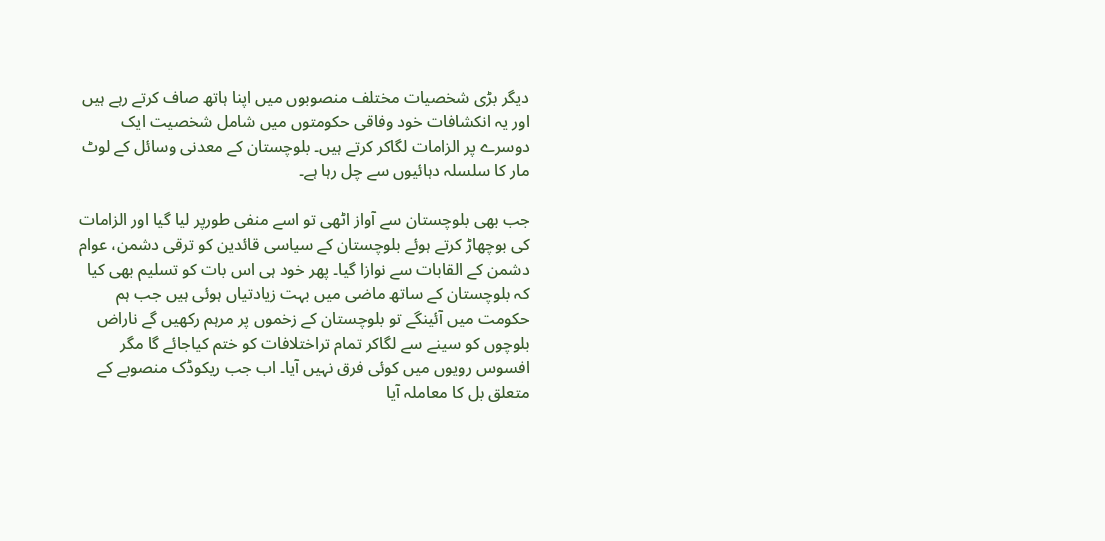دیگر بڑی شخصیات مختلف منصوبوں میں اپنا ہاتھ صاف کرتے رہے ہیں اور یہ انکشافات خود وفاقی حکومتوں میں شامل شخصیت ایک دوسرے پر الزامات لگاکر کرتے ہیں۔ بلوچستان کے معدنی وسائل کے لوٹ مار کا سلسلہ دہائیوں سے چل رہا ہے۔

جب بھی بلوچستان سے آواز اٹھی تو اسے منفی طورپر لیا گیا اور الزامات کی بوچھاڑ کرتے ہوئے بلوچستان کے سیاسی قائدین کو ترقی دشمن، عوام دشمن کے القابات سے نوازا گیا۔ پھر خود ہی اس بات کو تسلیم بھی کیا کہ بلوچستان کے ساتھ ماضی میں بہت زیادتیاں ہوئی ہیں جب ہم حکومت میں آئینگے تو بلوچستان کے زخموں پر مرہم رکھیں گے ناراض بلوچوں کو سینے سے لگاکر تمام تراختلافات کو ختم کیاجائے گا مگر افسوس رویوں میں کوئی فرق نہیں آیا۔ اب جب ریکوڈک منصوبے کے متعلق بل کا معاملہ آیا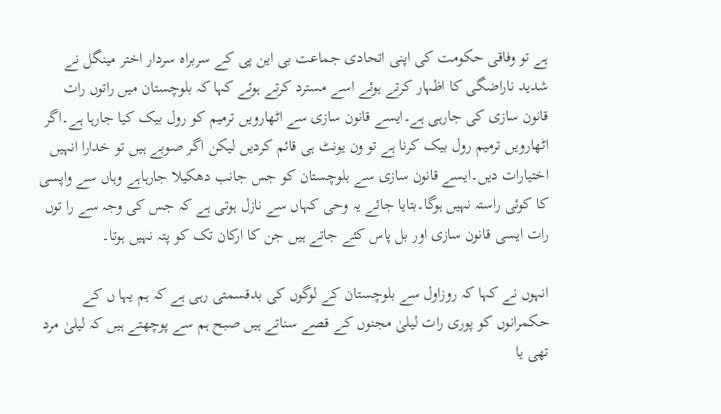ہے تو وفاقی حکومت کی اپنی اتحادی جماعت بی این پی کے سربراہ سردار اختر مینگل نے شدید ناراضگی کا اظہار کرتے ہوئے اسے مسترد کرتے ہوئے کہا کہ بلوچستان میں راتوں رات قانون سازی کی جارہی ہے۔ایسے قانون سازی سے اٹھارویں ترمیم کو رول بیک کیا جارہا ہے۔اگر اٹھارویں ترمیم رول بیک کرنا ہے تو ون یونٹ ہی قائم کردیں لیکن اگر صوبے ہیں تو خدارا انہیں اختیارات دیں۔ایسے قانون سازی سے بلوچستان کو جس جانب دھکیلا جارہاہے وہاں سے واپسی کا کوئی راستہ نہیں ہوگا۔بتایا جائے یہ وحی کہاں سے نازل ہوتی ہے کہ جس کی وجہ سے را توں رات ایسی قانون سازی اور بل پاس کئے جاتے ہیں جن کا ارکان تک کو پتہ نہیں ہوتا۔

انہوں نے کہا کہ روزاول سے بلوچستان کے لوگوں کی بدقسمتی رہی ہے کہ ہم یہا ں کے حکمرانوں کو پوری رات لیلیٰ مجنوں کے قصے سناتے ہیں صبح ہم سے پوچھتے ہیں کہ لیلیٰ مرد تھی یا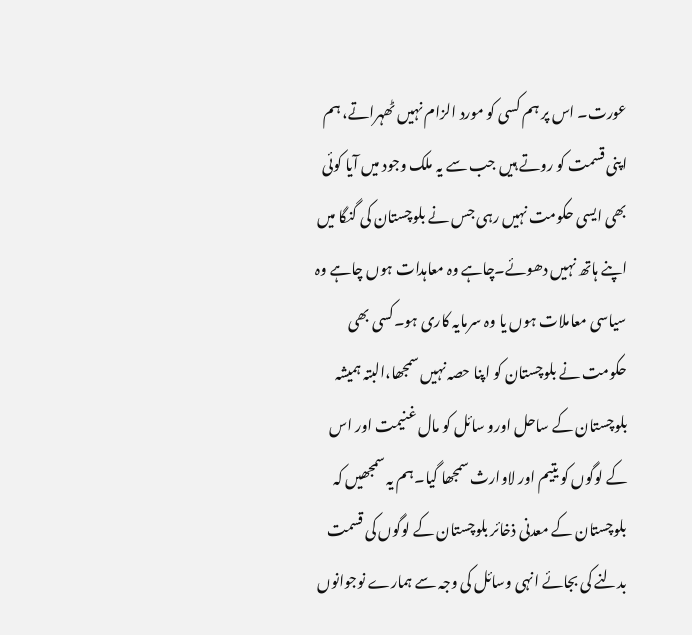عورت۔ اس پر ہم کسی کو مورد الزام نہیں ٹھہراتے، ہم اپنی قسمت کو روتے ہیں جب سے یہ ملک وجود میں آیا کوئی بھی ایسی حکومت نہیں رہی جس نے بلوچستان کی گنگا میں اپنے ہاتھ نہیں دھوئے۔چاہے وہ معاہدات ہوں چاہے وہ سیاسی معاملات ہوں یا وہ سرمایہ کاری ہو۔کسی بھی حکومت نے بلوچستان کو اپنا حصہ نہیں سمجھا،البتہ ہمیشہ بلوچستان کے ساحل اورو سائل کو مال غنیمت اور اس کے لوگوں کو یتیم اور لاوارث سمجھا گیا۔ہم یہ سمجھیں کہ بلوچستان کے معدنی ذخائر بلوچستان کے لوگوں کی قسمت بدلنے کی بجائے انہی وسائل کی وجہ سے ہمارے نوجوانوں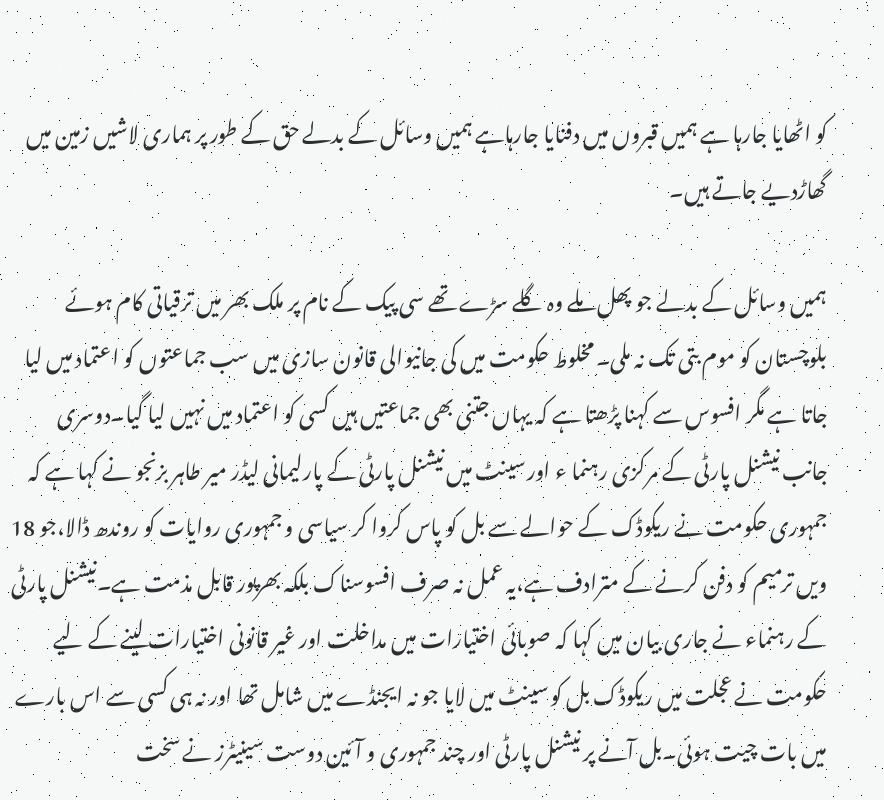کو اٹھایا جارہا ہے ہمیں قبروں میں دفنایا جارہاہے ہمیں وسائل کے بدلے حق کے طور پر ہماری لاشیں زمین میں گھاڑدیے جاتے ہیں۔

ہمیں وسائل کے بدلے جو پھل ملے وہ گلے سڑے تھے سی پیک کے نام پر ملک بھر میں ترقیاتی کام ہوئے بلوچستان کو موم بتی تک نہ ملی۔ مخلوط حکومت میں کی جانیوالی قانون سازی میں سب جماعتوں کو اعتماد میں لیا جاتا ہے مگر افسوس سے کہنا پڑھتا ہے کہ یہاں جتنی بھی جماعتیں ہیں کسی کو اعتماد میں نہیں لیا گیا۔دوسری جانب نیشنل پارٹی کے مرکزی رہنما ء اور سینٹ میں نیشنل پارٹی کے پارلیمانی لیڈر میر طاہر بزنجو نے کہا ہے کہ جمہوری حکومت نے ریکوڈک کے حوالے سے بل کو پاس کروا کر سیاسی و جمہوری روایات کو روندھ ڈالا،جو 18 ویں ترمیم کو دفن کرنے کے مترادف ہے،یہ عمل نہ صرف افسوسناک بلکہ بھرپور قابل مذمت ہے۔نیشنل پارٹی کے رہنماء نے جاری بیان میں کہا کہ صوبائی اختیارات میں مداخلت اور غیر قانونی اختیارات لینے کے لیے حکومت نے عجلت میں ریکوڈک بل کو سینٹ میں لایا جو نہ ایجنڈے میں شامل تھا اور نہ ہی کسی سے اس بارے میں بات چیت ہوئی۔بل آنے پر نیشنل پارٹی اور چند جمہوری و آئین دوست سینیٹرز نے سخت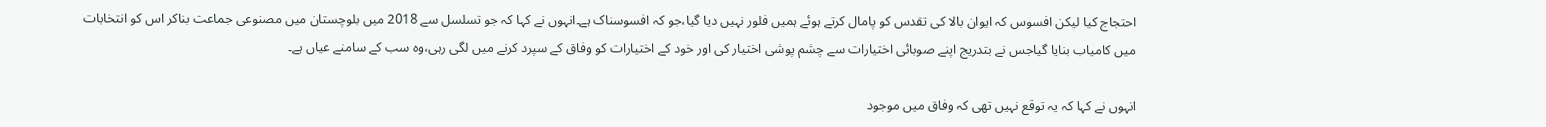احتجاج کیا لیکن افسوس کہ ایوان بالا کی تقدس کو پامال کرتے ہوئے ہمیں فلور نہیں دیا گیا،جو کہ افسوسناک ہے۔انہوں نے کہا کہ جو تسلسل سے 2018 میں بلوچستان میں مصنوعی جماعت بناکر اس کو انتخابات میں کامیاب بنایا گیاجس نے بتدریج اپنے صوبائی اختیارات سے چشم پوشی اختیار کی اور خود کے اختیارات کو وفاق کے سپرد کرنے میں لگی رہی،وہ سب کے سامنے عیاں ہے۔

انہوں نے کہا کہ یہ توقع نہیں تھی کہ وفاق میں موجود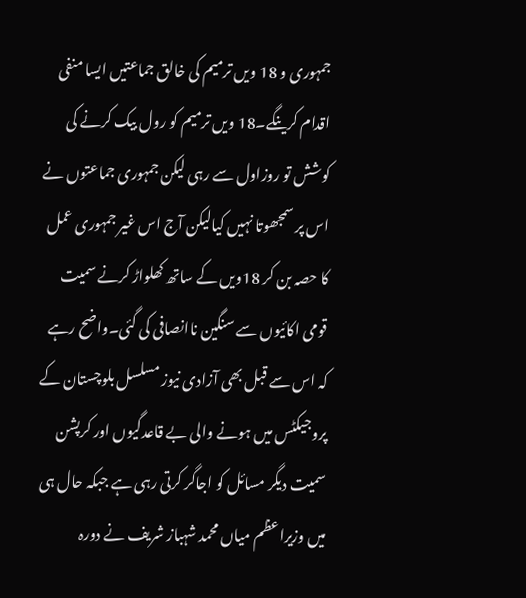جمہوری و 18 ویں ترمیم کی خالق جماعتیں ایسا منفی اقدام کرینگے۔18 ویں ترمیم کو رول بیک کرنے کی کوشش تو روزاول سے رہی لیکن جمہوری جماعتوں نے اس پر سمجھوتا نہیں کیالیکن آج اس غیر جمہوری عمل کا حصہ بن کر 18ویں کے ساتھ کھلواڑ کرنے سمیت قومی اکائیوں سے سنگین ناانصافی کی گئی۔واضح رہے کہ اس سے قبل بھی آزادی نیوز مسلسل بلوچستان کے پروجیکٹس میں ہونے والی بے قاعدگیوں اور کرپشن سمیت دیگر مسائل کو اجاگر کرتی رہی ہے جبکہ حال ہی میں وزیراعظم میاں محمد شہباز شریف نے دورہ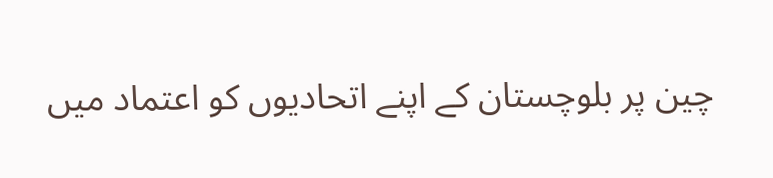چین پر بلوچستان کے اپنے اتحادیوں کو اعتماد میں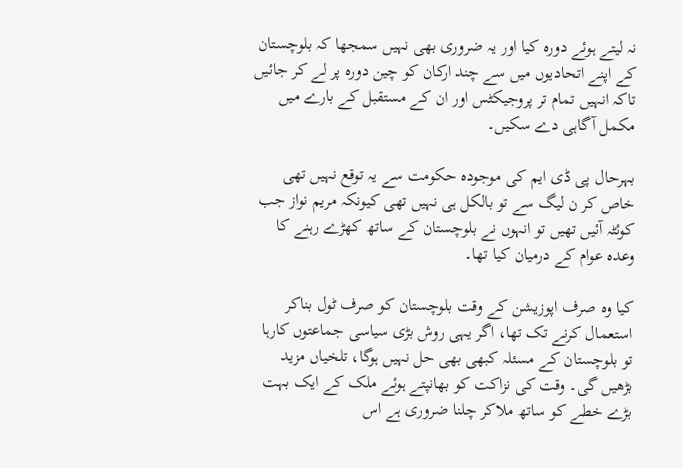نہ لیتے ہوئے دورہ کیا اور یہ ضروری بھی نہیں سمجھا کہ بلوچستان کے اپنے اتحادیوں میں سے چند ارکان کو چین دورہ پر لے کر جائیں تاکہ انہیں تمام تر پروجیکٹس اور ان کے مستقبل کے بارے میں مکمل آگاہی دے سکیں۔

بہرحال پی ڈی ایم کی موجودہ حکومت سے یہ توقع نہیں تھی خاص کر ن لیگ سے تو بالکل ہی نہیں تھی کیونکہ مریم نواز جب کوئٹہ آئیں تھیں تو انہوں نے بلوچستان کے ساتھ کھڑے رہنے کا وعدہ عوام کے درمیان کیا تھا۔

کیا وہ صرف اپوزیشن کے وقت بلوچستان کو صرف ٹول بناکر استعمال کرنے تک تھا، اگر یہی روش بڑی سیاسی جماعتوں کارہا تو بلوچستان کے مسئلہ کبھی بھی حل نہیں ہوگا، تلخیاں مزید بڑھیں گی۔ وقت کی نزاکت کو بھانپتے ہوئے ملک کے ایک بہت بڑے خطے کو ساتھ ملاکر چلنا ضروری ہے اس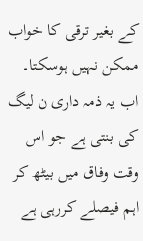کے بغیر ترقی کا خواب ممکن نہیں ہوسکتا۔ اب یہ ذمہ داری ن لیگ کی بنتی ہے جو اس وقت وفاق میں بیٹھ کر اہم فیصلے کررہی ہے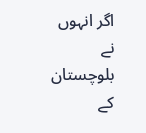اگر انہوں نے بلوچستان کے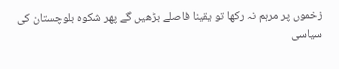زخموں پر مرہم نہ رکھا تو یقینا فاصلے بڑھیں گے پھر شکوہ بلوچستان کی سیاسی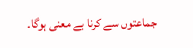جماعتوں سے کرنا بے معنی ہوگا۔